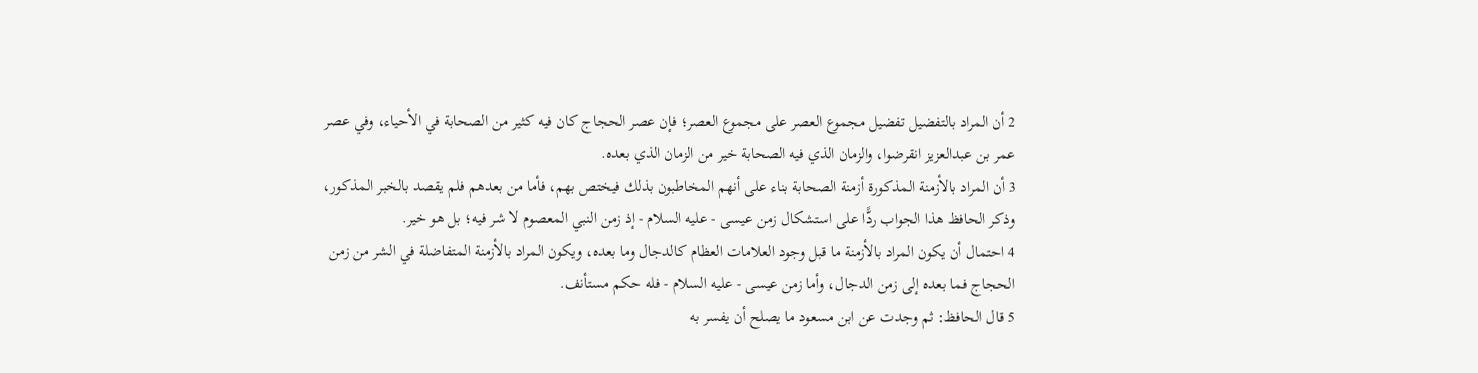2 أن المراد بالتفضيل تفضيل مجموع العصر على مجموع العصر؛ فإن عصر الحجاج كان فيه كثير من الصحابة في الأحياء، وفي عصر عمر بن عبدالعزيز انقرضوا، والزمان الذي فيه الصحابة خير من الزمان الذي بعده.
3 أن المراد بالأزمنة المذكورة أزمنة الصحابة بناء على أنهم المخاطبون بذلك فيختص بهم، فأما من بعدهم فلم يقصد بالخبر المذكور، وذكر الحافظ هذا الجواب ردًّا على استشكال زمن عيسى - عليه السلام - إذ زمن النبي المعصوم لا شر فيه؛ بل هو خير.
4 احتمال أن يكون المراد بالأزمنة ما قبل وجود العلامات العظام كالدجال وما بعده، ويكون المراد بالأزمنة المتفاضلة في الشر من زمن الحجاج فما بعده إلى زمن الدجال، وأما زمن عيسى - عليه السلام - فله حكم مستأنف.
5 قال الحافظ: ثم وجدت عن ابن مسعود ما يصلح أن يفسر به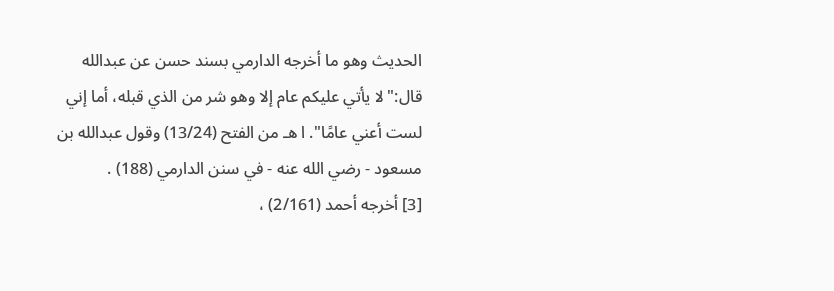الحديث وهو ما أخرجه الدارمي بسند حسن عن عبدالله قال:"لا يأتي عليكم عام إلا وهو شر من الذي قبله، أما إني لست أعني عامًا". ا هـ من الفتح (13/24) وقول عبدالله بن مسعود - رضي الله عنه - في سنن الدارمي (188) .
[3] أخرجه أحمد (2/161) ،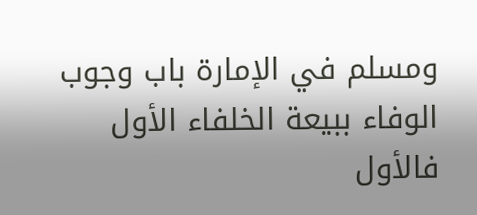ومسلم في الإمارة باب وجوب الوفاء ببيعة الخلفاء الأول فالأول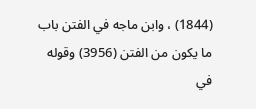(1844) ، وابن ماجه في الفتن باب ما يكون من الفتن (3956) وقوله في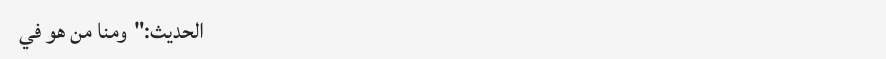الحديث:"ومنا من هو في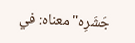جَشَرِه"معناه: في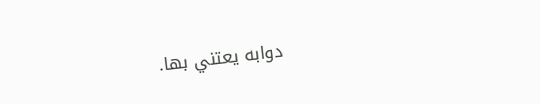دوابه يعتني بها.